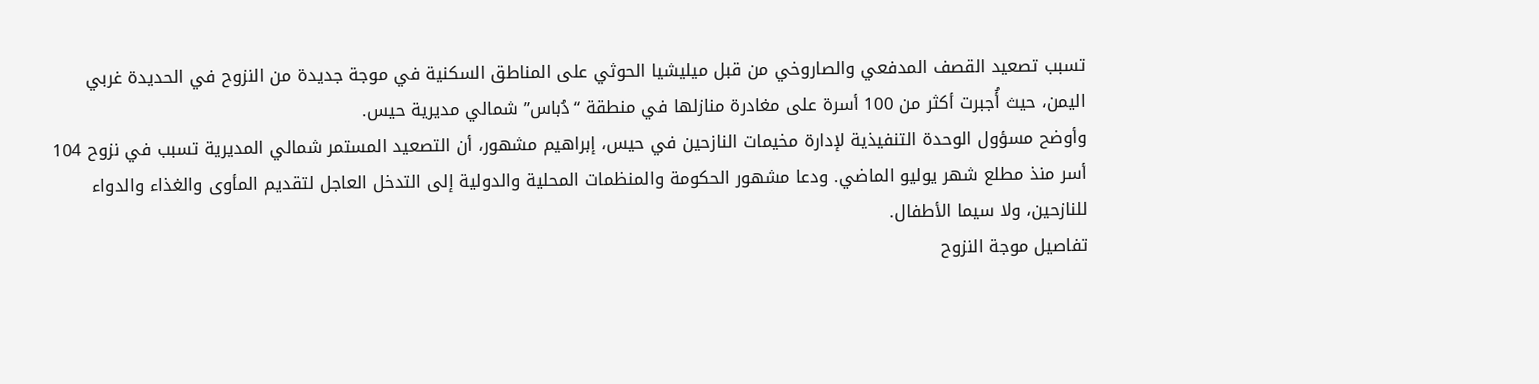تسبب تصعيد القصف المدفعي والصاروخي من قبل ميليشيا الحوثي على المناطق السكنية في موجة جديدة من النزوح في الحديدة غربي اليمن، حيث أُجبرت أكثر من 100 أسرة على مغادرة منازلها في منطقة “دُباس” شمالي مديرية حيس.
وأوضح مسؤول الوحدة التنفيذية لإدارة مخيمات النازحين في حيس، إبراهيم مشهور، أن التصعيد المستمر شمالي المديرية تسبب في نزوح 104 أسر منذ مطلع شهر يوليو الماضي. ودعا مشهور الحكومة والمنظمات المحلية والدولية إلى التدخل العاجل لتقديم المأوى والغذاء والدواء للنازحين، ولا سيما الأطفال.
تفاصيل موجة النزوح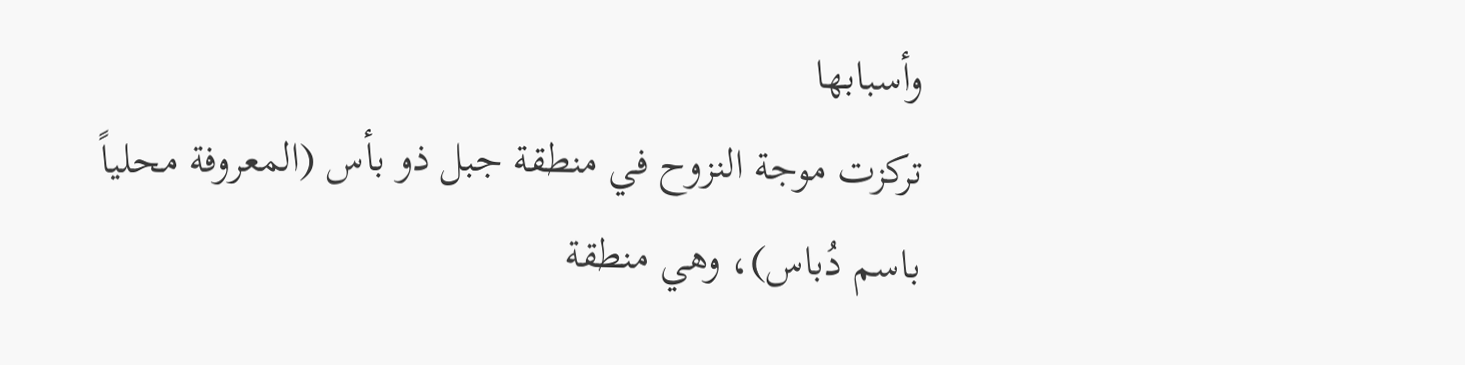وأسبابها
تركزت موجة النزوح في منطقة جبل ذو بأس (المعروفة محلياً باسم دُباس)، وهي منطقة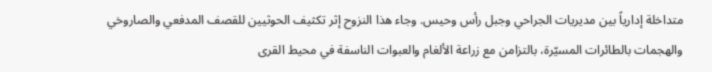متداخلة إدارياً بين مديريات الجراحي وجبل رأس وحيس. وجاء هذا النزوح إثر تكثيف الحوثيين للقصف المدفعي والصاروخي والهجمات بالطائرات المسيّرة، بالتزامن مع زراعة الألغام والعبوات الناسفة في محيط القرى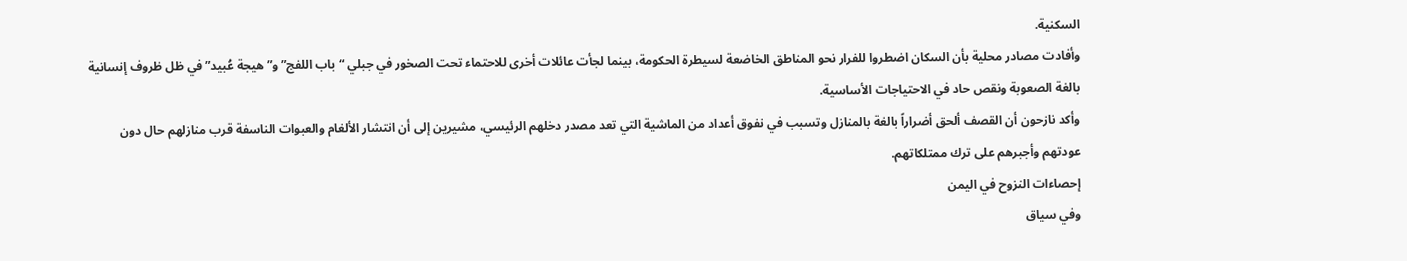السكنية.
وأفادت مصادر محلية بأن السكان اضطروا للفرار نحو المناطق الخاضعة لسيطرة الحكومة، بينما لجأت عائلات أخرى للاحتماء تحت الصخور في جبلي “باب اللفج” و”هيجة عُبيد” في ظل ظروف إنسانية بالغة الصعوبة ونقص حاد في الاحتياجات الأساسية.
وأكد نازحون أن القصف ألحق أضراراً بالغة بالمنازل وتسبب في نفوق أعداد من الماشية التي تعد مصدر دخلهم الرئيسي، مشيرين إلى أن انتشار الألغام والعبوات الناسفة قرب منازلهم حال دون عودتهم وأجبرهم على ترك ممتلكاتهم.
إحصاءات النزوح في اليمن
وفي سياق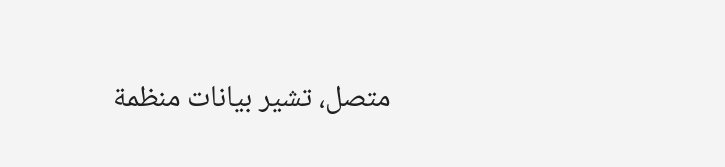متصل، تشير بيانات منظمة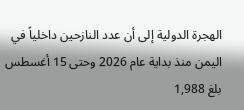الهجرة الدولية إلى أن عدد النازحين داخلياً في اليمن منذ بداية عام 2026 وحتى 15 أغسطس بلغ 1,988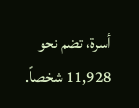أسرة، تضم نحو 11,928 شخصاً.